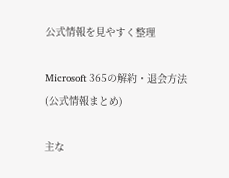公式情報を見やすく整理

Microsoft 365の解約・退会方法(公式情報まとめ)

主な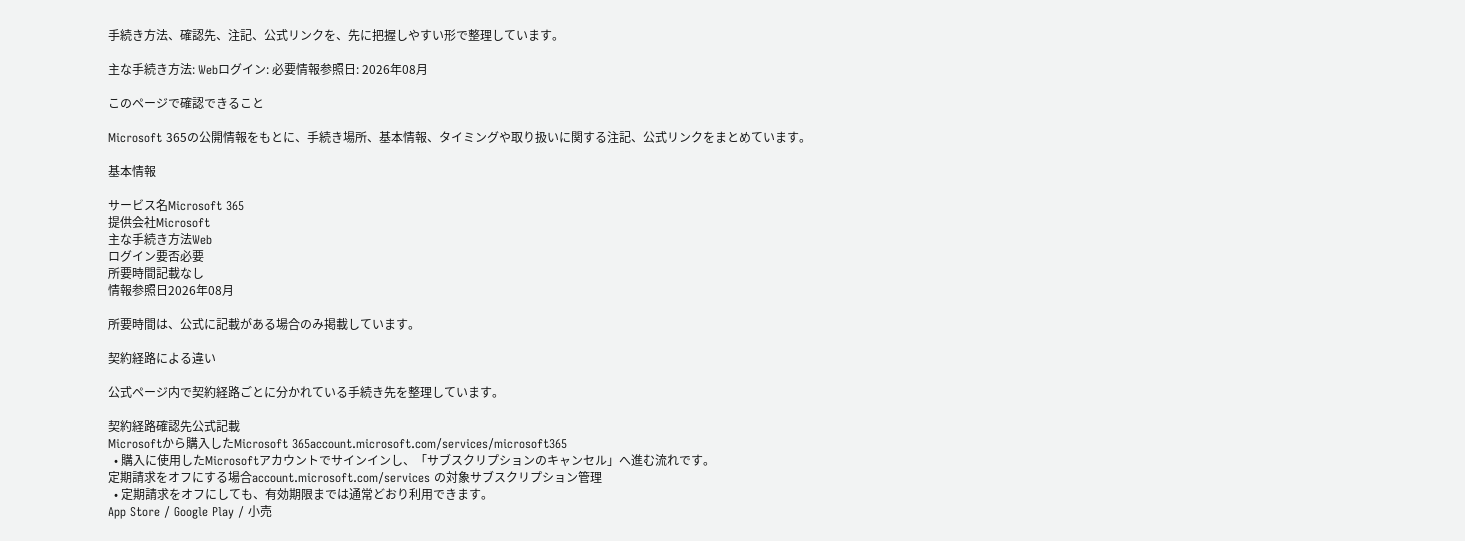手続き方法、確認先、注記、公式リンクを、先に把握しやすい形で整理しています。

主な手続き方法: Webログイン: 必要情報参照日: 2026年08月

このページで確認できること

Microsoft 365の公開情報をもとに、手続き場所、基本情報、タイミングや取り扱いに関する注記、公式リンクをまとめています。

基本情報

サービス名Microsoft 365
提供会社Microsoft
主な手続き方法Web
ログイン要否必要
所要時間記載なし
情報参照日2026年08月

所要時間は、公式に記載がある場合のみ掲載しています。

契約経路による違い

公式ページ内で契約経路ごとに分かれている手続き先を整理しています。

契約経路確認先公式記載
Microsoftから購入したMicrosoft 365account.microsoft.com/services/microsoft365
  • 購入に使用したMicrosoftアカウントでサインインし、「サブスクリプションのキャンセル」へ進む流れです。
定期請求をオフにする場合account.microsoft.com/services の対象サブスクリプション管理
  • 定期請求をオフにしても、有効期限までは通常どおり利用できます。
App Store / Google Play / 小売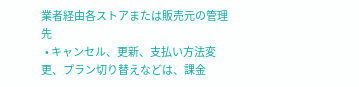業者経由各ストアまたは販売元の管理先
  • キャンセル、更新、支払い方法変更、プラン切り替えなどは、課金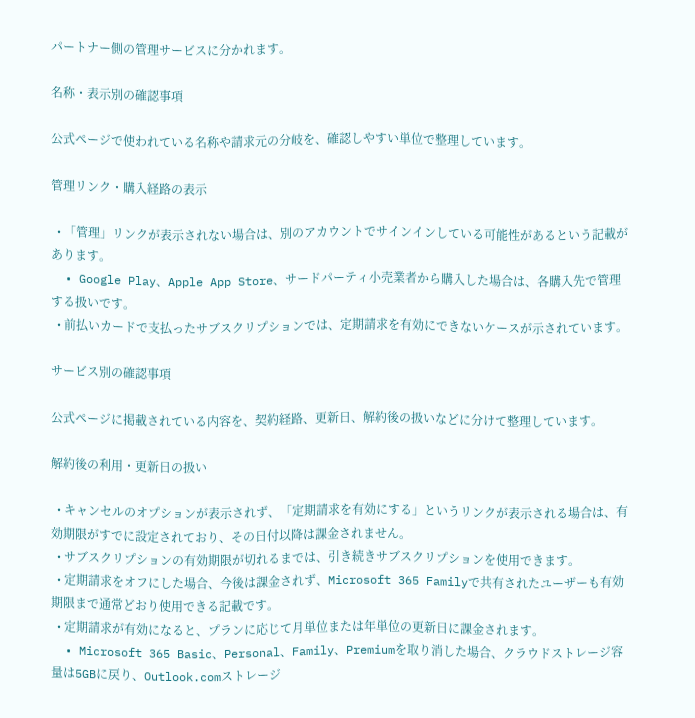パートナー側の管理サービスに分かれます。

名称・表示別の確認事項

公式ページで使われている名称や請求元の分岐を、確認しやすい単位で整理しています。

管理リンク・購入経路の表示

  • 「管理」リンクが表示されない場合は、別のアカウントでサインインしている可能性があるという記載があります。
  • Google Play、Apple App Store、サードパーティ小売業者から購入した場合は、各購入先で管理する扱いです。
  • 前払いカードで支払ったサブスクリプションでは、定期請求を有効にできないケースが示されています。

サービス別の確認事項

公式ページに掲載されている内容を、契約経路、更新日、解約後の扱いなどに分けて整理しています。

解約後の利用・更新日の扱い

  • キャンセルのオプションが表示されず、「定期請求を有効にする」というリンクが表示される場合は、有効期限がすでに設定されており、その日付以降は課金されません。
  • サブスクリプションの有効期限が切れるまでは、引き続きサブスクリプションを使用できます。
  • 定期請求をオフにした場合、今後は課金されず、Microsoft 365 Familyで共有されたユーザーも有効期限まで通常どおり使用できる記載です。
  • 定期請求が有効になると、プランに応じて月単位または年単位の更新日に課金されます。
  • Microsoft 365 Basic、Personal、Family、Premiumを取り消した場合、クラウドストレージ容量は5GBに戻り、Outlook.comストレージ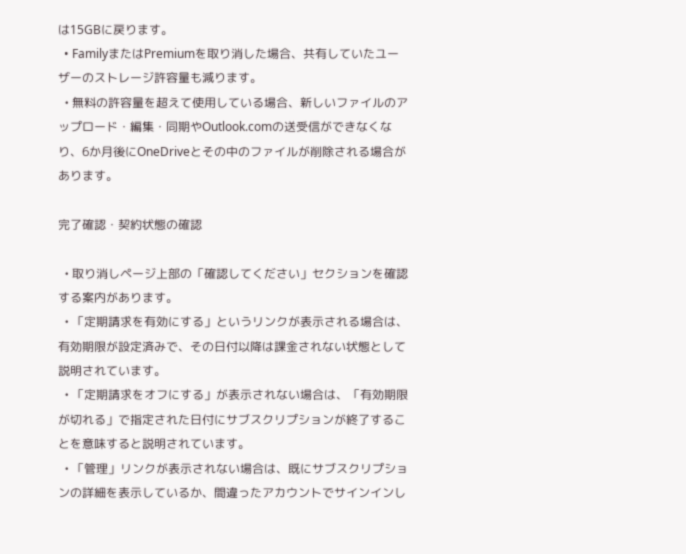は15GBに戻ります。
  • FamilyまたはPremiumを取り消した場合、共有していたユーザーのストレージ許容量も減ります。
  • 無料の許容量を超えて使用している場合、新しいファイルのアップロード・編集・同期やOutlook.comの送受信ができなくなり、6か月後にOneDriveとその中のファイルが削除される場合があります。

完了確認・契約状態の確認

  • 取り消しページ上部の「確認してください」セクションを確認する案内があります。
  • 「定期請求を有効にする」というリンクが表示される場合は、有効期限が設定済みで、その日付以降は課金されない状態として説明されています。
  • 「定期請求をオフにする」が表示されない場合は、「有効期限が切れる」で指定された日付にサブスクリプションが終了することを意味すると説明されています。
  • 「管理」リンクが表示されない場合は、既にサブスクリプションの詳細を表示しているか、間違ったアカウントでサインインし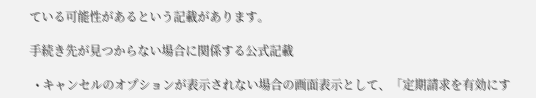ている可能性があるという記載があります。

手続き先が見つからない場合に関係する公式記載

  • キャンセルのオプションが表示されない場合の画面表示として、「定期請求を有効にす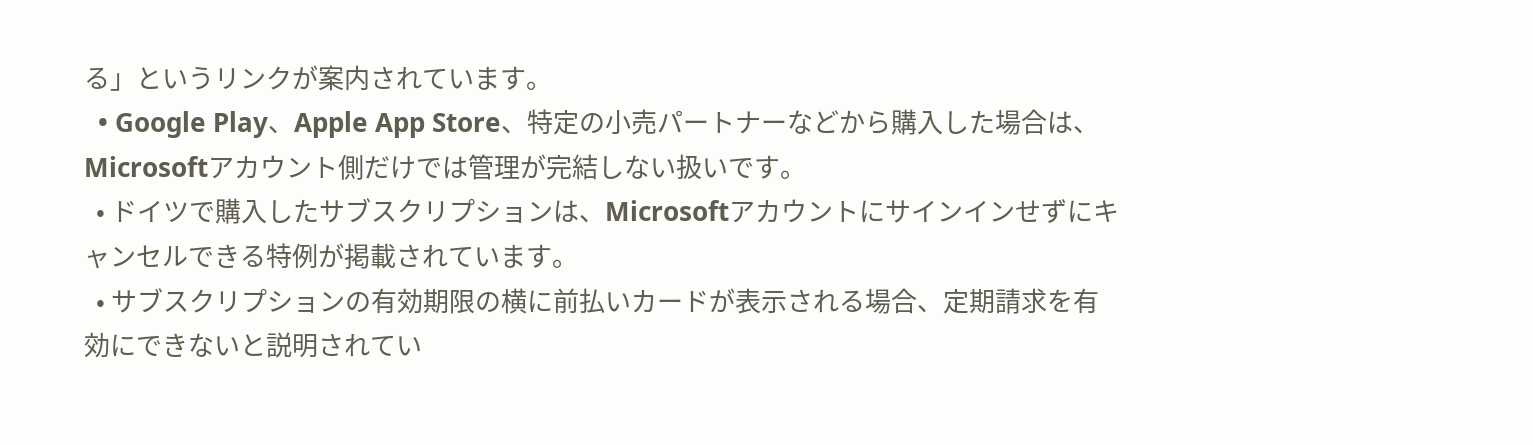る」というリンクが案内されています。
  • Google Play、Apple App Store、特定の小売パートナーなどから購入した場合は、Microsoftアカウント側だけでは管理が完結しない扱いです。
  • ドイツで購入したサブスクリプションは、Microsoftアカウントにサインインせずにキャンセルできる特例が掲載されています。
  • サブスクリプションの有効期限の横に前払いカードが表示される場合、定期請求を有効にできないと説明されてい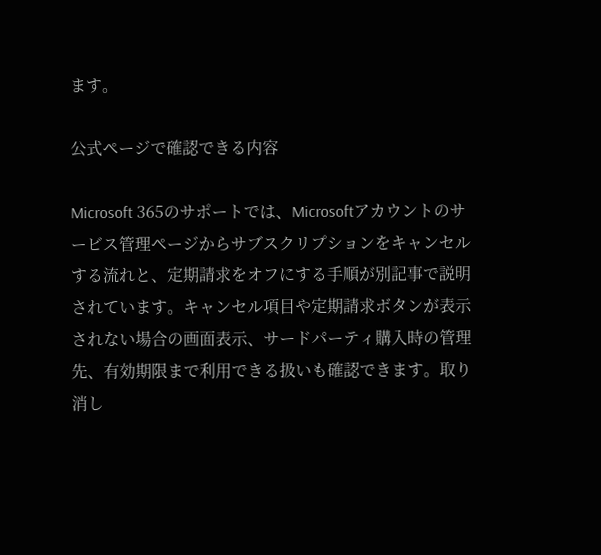ます。

公式ページで確認できる内容

Microsoft 365のサポートでは、Microsoftアカウントのサービス管理ページからサブスクリプションをキャンセルする流れと、定期請求をオフにする手順が別記事で説明されています。キャンセル項目や定期請求ボタンが表示されない場合の画面表示、サードパーティ購入時の管理先、有効期限まで利用できる扱いも確認できます。取り消し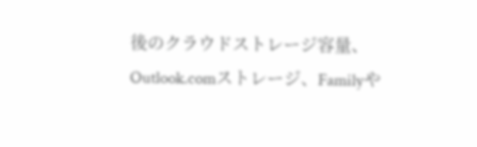後のクラウドストレージ容量、Outlook.comストレージ、Familyや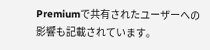Premiumで共有されたユーザーへの影響も記載されています。